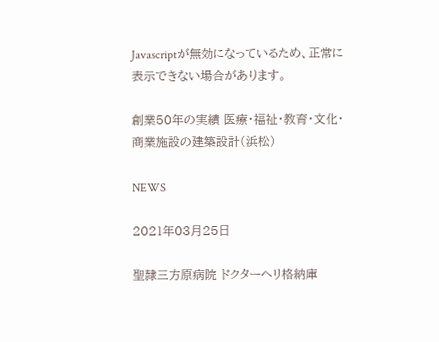Javascriptが無効になっているため、正常に表示できない場合があります。

創業50年の実績 医療・福祉・教育・文化・商業施設の建築設計(浜松)

NEWS

2021年03月25日

聖隷三方原病院 ドクターヘリ格納庫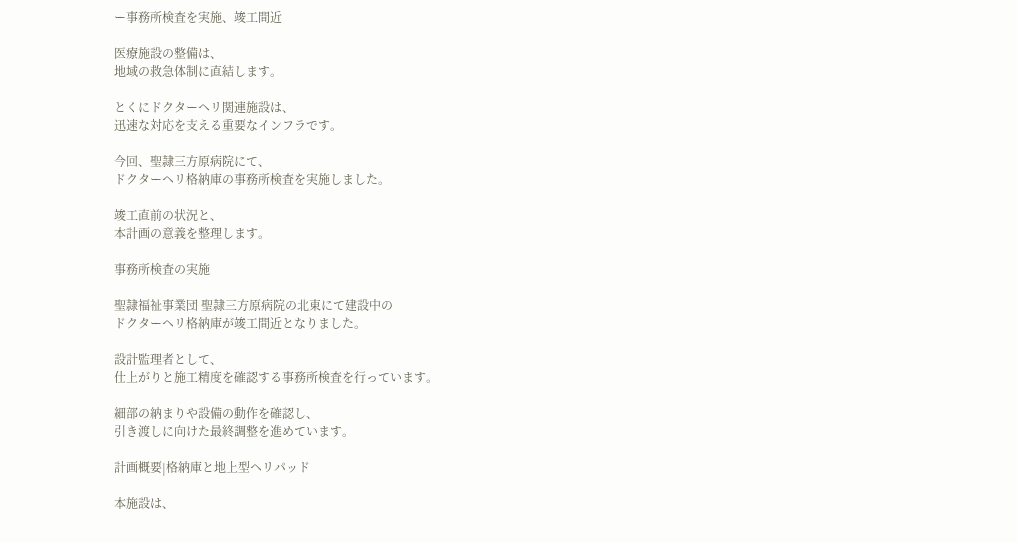ー事務所検査を実施、竣工間近

医療施設の整備は、
地域の救急体制に直結します。

とくにドクターヘリ関連施設は、
迅速な対応を支える重要なインフラです。

今回、聖隷三方原病院にて、
ドクターヘリ格納庫の事務所検査を実施しました。

竣工直前の状況と、
本計画の意義を整理します。

事務所検査の実施

聖隷福祉事業団 聖隷三方原病院の北東にて建設中の
ドクターヘリ格納庫が竣工間近となりました。

設計監理者として、
仕上がりと施工精度を確認する事務所検査を行っています。

細部の納まりや設備の動作を確認し、
引き渡しに向けた最終調整を進めています。

計画概要|格納庫と地上型ヘリパッド

本施設は、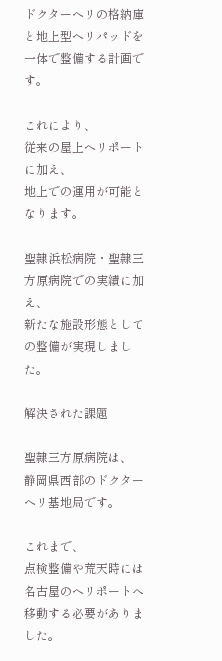ドクターヘリの格納庫と地上型ヘリパッドを一体で整備する計画です。

これにより、
従来の屋上ヘリポートに加え、
地上での運用が可能となります。

聖隷浜松病院・聖隷三方原病院での実績に加え、
新たな施設形態としての整備が実現しました。

解決された課題

聖隷三方原病院は、
静岡県西部のドクターヘリ基地局です。

これまで、
点検整備や荒天時には名古屋のヘリポートへ移動する必要がありました。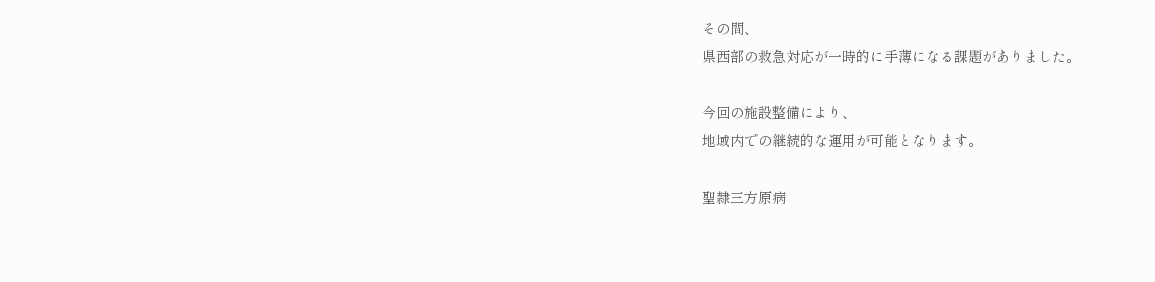その間、
県西部の救急対応が一時的に手薄になる課題がありました。

今回の施設整備により、
地域内での継続的な運用が可能となります。

聖隷三方原病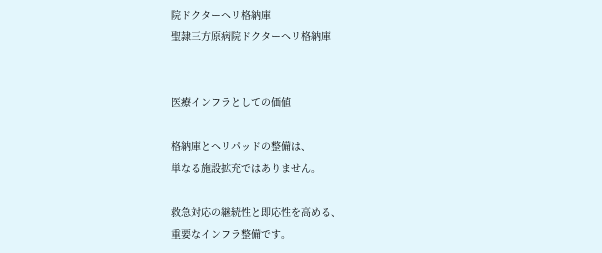院ドクターヘリ格納庫
聖隷三方原病院ドクターヘリ格納庫


医療インフラとしての価値

格納庫とヘリパッドの整備は、
単なる施設拡充ではありません。

救急対応の継続性と即応性を高める、
重要なインフラ整備です。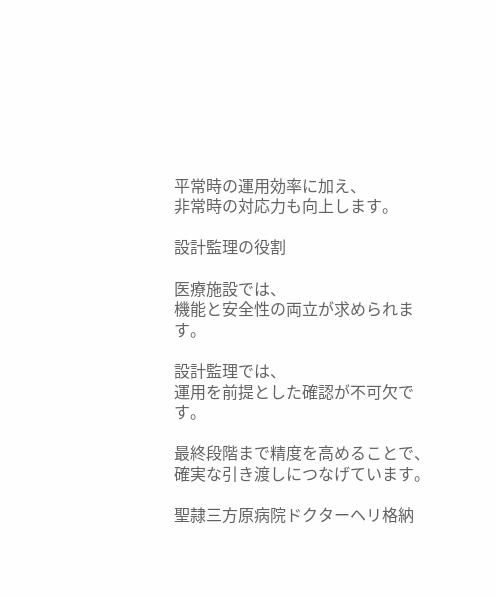平常時の運用効率に加え、
非常時の対応力も向上します。

設計監理の役割

医療施設では、
機能と安全性の両立が求められます。

設計監理では、
運用を前提とした確認が不可欠です。

最終段階まで精度を高めることで、
確実な引き渡しにつなげています。

聖隷三方原病院ドクターヘリ格納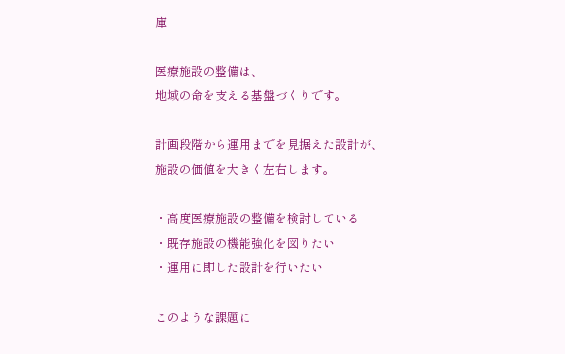庫

医療施設の整備は、
地域の命を支える基盤づくりです。

計画段階から運用までを見据えた設計が、
施設の価値を大きく左右します。

・高度医療施設の整備を検討している
・既存施設の機能強化を図りたい
・運用に即した設計を行いたい

このような課題に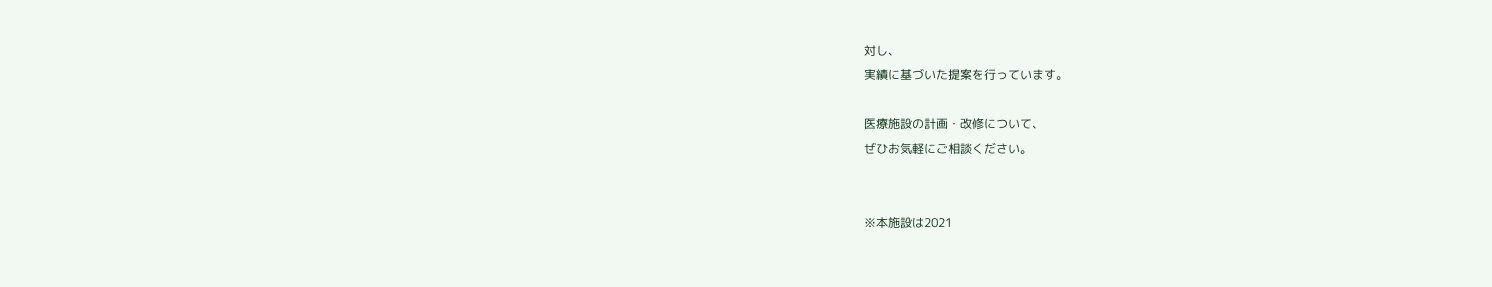対し、
実績に基づいた提案を行っています。

医療施設の計画・改修について、
ぜひお気軽にご相談ください。


※本施設は2021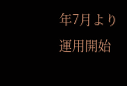年7月より運用開始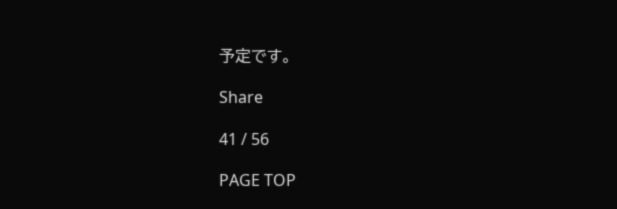予定です。

Share

41 / 56

PAGE TOP